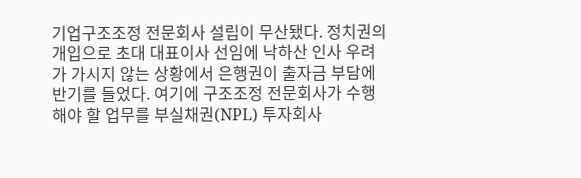기업구조조정 전문회사 설립이 무산됐다. 정치권의 개입으로 초대 대표이사 선임에 낙하산 인사 우려가 가시지 않는 상황에서 은행권이 출자금 부담에 반기를 들었다. 여기에 구조조정 전문회사가 수행해야 할 업무를 부실채권(NPL) 투자회사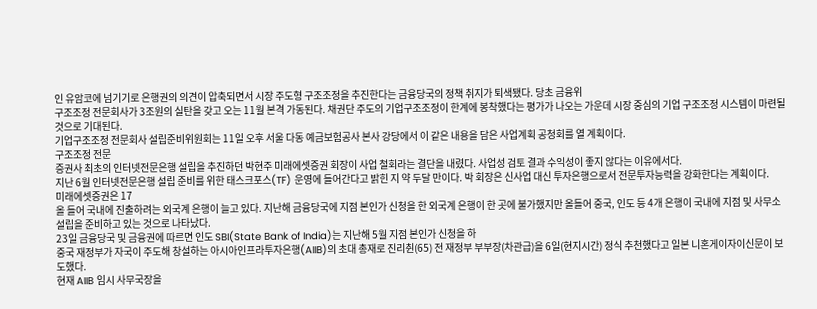인 유암코에 넘기기로 은행권의 의견이 압축되면서 시장 주도형 구조조정을 추진한다는 금융당국의 정책 취지가 퇴색됐다. 당초 금융위
구조조정 전문회사가 3조원의 실탄을 갖고 오는 11월 본격 가동된다. 채권단 주도의 기업구조조정이 한계에 봉착했다는 평가가 나오는 가운데 시장 중심의 기업 구조조정 시스템이 마련될 것으로 기대된다.
기업구조조정 전문회사 설립준비위원회는 11일 오후 서울 다동 예금보험공사 본사 강당에서 이 같은 내용을 담은 사업계획 공청회를 열 계획이다.
구조조정 전문
증권사 최초의 인터넷전문은행 설립을 추진하던 박현주 미래에셋증권 회장이 사업 철회라는 결단을 내렸다. 사업성 검토 결과 수익성이 좋지 않다는 이유에서다.
지난 6월 인터넷전문은행 설립 준비를 위한 태스크포스(TF) 운영에 들어간다고 밝힌 지 약 두달 만이다. 박 회장은 신사업 대신 투자은행으로서 전문투자능력을 강화한다는 계획이다.
미래에셋증권은 17
올 들어 국내에 진출하려는 외국계 은행이 늘고 있다. 지난해 금융당국에 지점 본인가 신청을 한 외국계 은행이 한 곳에 불가했지만 올들어 중국, 인도 등 4개 은행이 국내에 지점 및 사무소 설립을 준비하고 있는 것으로 나타났다.
23일 금융당국 및 금융권에 따르면 인도 SBI(State Bank of India)는 지난해 5월 지점 본인가 신청을 하
중국 재정부가 자국이 주도해 창설하는 아시아인프라투자은행(AIIB)의 초대 총재로 진리췬(65) 전 재정부 부부장(차관급)을 6일(현지시간) 정식 추천했다고 일본 니혼게이자이신문이 보도했다.
현재 AIIB 임시 사무국장을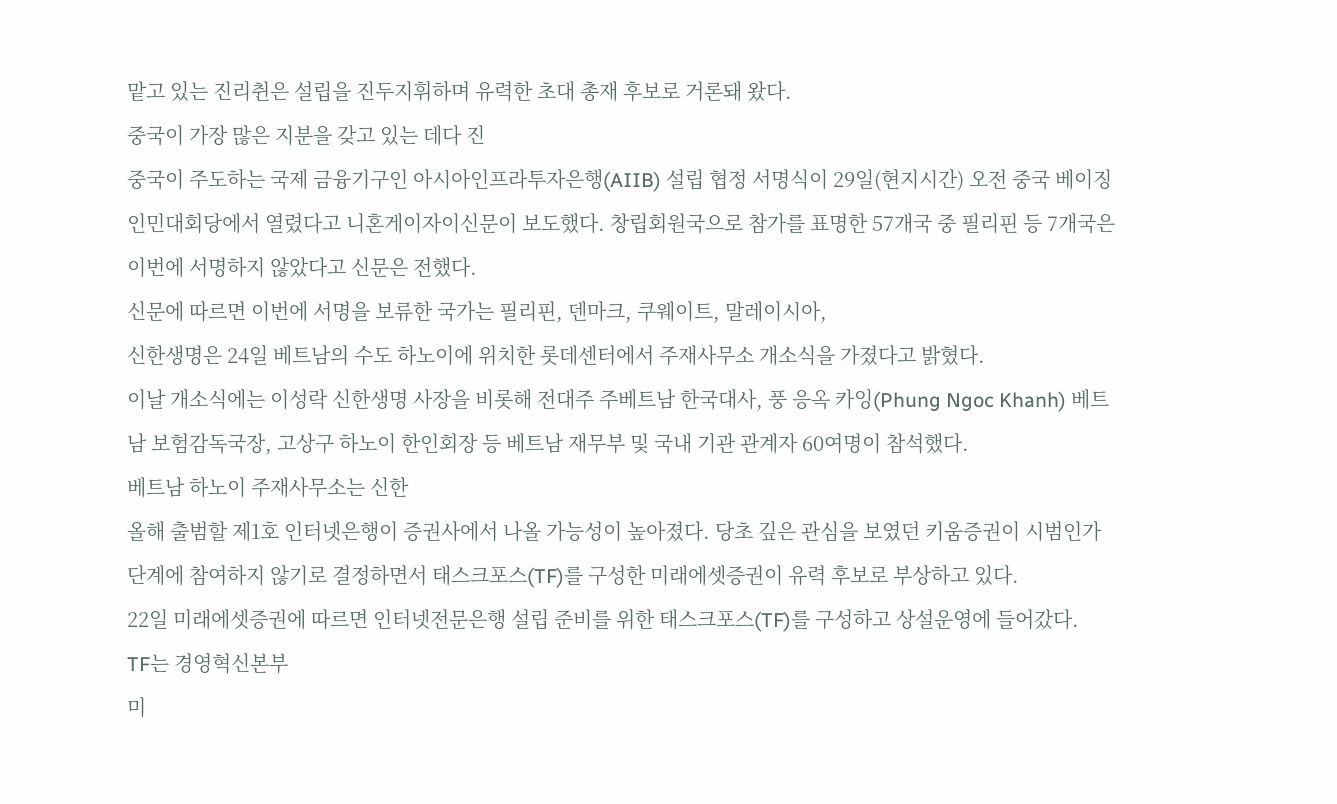맡고 있는 진리췬은 설립을 진두지휘하며 유력한 초대 총재 후보로 거론돼 왔다.
중국이 가장 많은 지분을 갖고 있는 데다 진
중국이 주도하는 국제 금융기구인 아시아인프라투자은행(AIIB) 설립 협정 서명식이 29일(현지시간) 오전 중국 베이징 인민대회당에서 열렸다고 니혼게이자이신문이 보도했다. 창립회원국으로 참가를 표명한 57개국 중 필리핀 등 7개국은 이번에 서명하지 않았다고 신문은 전했다.
신문에 따르면 이번에 서명을 보류한 국가는 필리핀, 덴마크, 쿠웨이트, 말레이시아,
신한생명은 24일 베트남의 수도 하노이에 위치한 롯데센터에서 주재사무소 개소식을 가졌다고 밝혔다.
이날 개소식에는 이성락 신한생명 사장을 비롯해 전대주 주베트남 한국대사, 풍 응옥 카잉(Phung Ngoc Khanh) 베트남 보험감독국장, 고상구 하노이 한인회장 등 베트남 재무부 및 국내 기관 관계자 60여명이 참석했다.
베트남 하노이 주재사무소는 신한
올해 출범할 제1호 인터넷은행이 증권사에서 나올 가능성이 높아졌다. 당초 깊은 관심을 보였던 키움증권이 시범인가 단계에 참여하지 않기로 결정하면서 태스크포스(TF)를 구성한 미래에셋증권이 유력 후보로 부상하고 있다.
22일 미래에셋증권에 따르면 인터넷전문은행 설립 준비를 위한 태스크포스(TF)를 구성하고 상설운영에 들어갔다.
TF는 경영혁신본부
미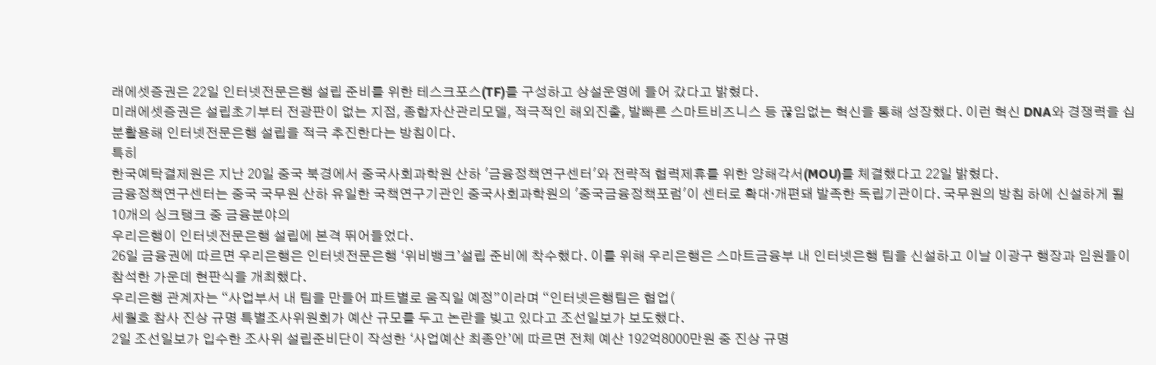래에셋증권은 22일 인터넷전문은행 설립 준비를 위한 테스크포스(TF)를 구성하고 상설운영에 들어 갔다고 밝혔다.
미래에셋증권은 설립초기부터 전광판이 없는 지점, 종합자산관리모델, 적극적인 해외진출, 발빠른 스마트비즈니스 등 끊임없는 혁신을 통해 성장했다. 이런 혁신 DNA와 경쟁력을 십분활용해 인터넷전문은행 설립을 적극 추진한다는 방침이다.
특히
한국예탁결제원은 지난 20일 중국 북경에서 중국사회과학원 산하 '금융정책연구센터'와 전략적 협력제휴를 위한 양해각서(MOU)를 체결했다고 22일 밝혔다.
금융정책연구센터는 중국 국무원 산하 유일한 국책연구기관인 중국사회과학원의 '중국금융정책포럼'이 센터로 확대·개편돼 발족한 독립기관이다. 국무원의 방침 하에 신설하게 될 10개의 싱크탱크 중 금융분야의
우리은행이 인터넷전문은행 설립에 본격 뛰어들었다.
26일 금융권에 따르면 우리은행은 인터넷전문은행 ‘위비뱅크’설립 준비에 착수했다. 이를 위해 우리은행은 스마트금융부 내 인터넷은행 팀을 신설하고 이날 이광구 행장과 임원들이 참석한 가운데 현판식을 개최했다.
우리은행 관계자는 “사업부서 내 팀을 만들어 파트별로 움직일 예정”이라며 “인터넷은행팀은 협업(
세월호 참사 진상 규명 특별조사위원회가 예산 규모를 두고 논란을 빚고 있다고 조선일보가 보도했다.
2일 조선일보가 입수한 조사위 설립준비단이 작성한 ‘사업예산 최종안’에 따르면 전체 예산 192억8000만원 중 진상 규명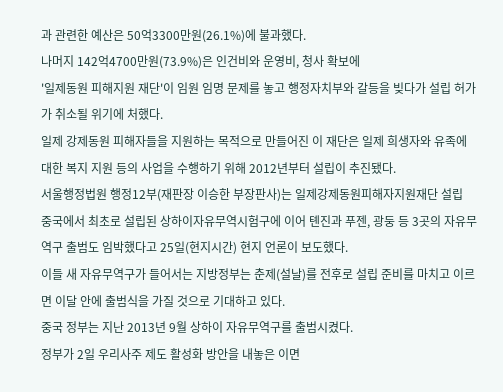과 관련한 예산은 50억3300만원(26.1%)에 불과했다.
나머지 142억4700만원(73.9%)은 인건비와 운영비, 청사 확보에
'일제동원 피해지원 재단'이 임원 임명 문제를 놓고 행정자치부와 갈등을 빚다가 설립 허가가 취소될 위기에 처했다.
일제 강제동원 피해자들을 지원하는 목적으로 만들어진 이 재단은 일제 희생자와 유족에 대한 복지 지원 등의 사업을 수행하기 위해 2012년부터 설립이 추진됐다.
서울행정법원 행정12부(재판장 이승한 부장판사)는 일제강제동원피해자지원재단 설립
중국에서 최초로 설립된 상하이자유무역시험구에 이어 톈진과 푸젠, 광둥 등 3곳의 자유무역구 출범도 임박했다고 25일(현지시간) 현지 언론이 보도했다.
이들 새 자유무역구가 들어서는 지방정부는 춘제(설날)를 전후로 설립 준비를 마치고 이르면 이달 안에 출범식을 가질 것으로 기대하고 있다.
중국 정부는 지난 2013년 9월 상하이 자유무역구를 출범시켰다.
정부가 2일 우리사주 제도 활성화 방안을 내놓은 이면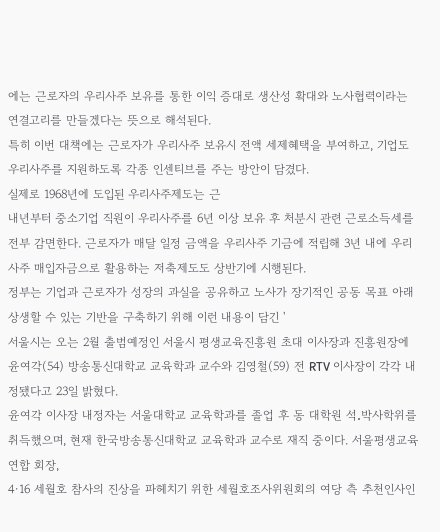에는 근로자의 우리사주 보유를 통한 이익 증대로 생산성 확대와 노사협력이라는 연결고리를 만들겠다는 뜻으로 해석된다.
특히 이번 대책에는 근로자가 우리사주 보유시 전액 세제혜택을 부여하고, 기업도 우리사주를 지원하도록 각종 인센티브를 주는 방안이 담겼다.
실제로 1968년에 도입된 우리사주제도는 근
내년부터 중소기업 직원이 우리사주를 6년 이상 보유 후 처분시 관련 근로소득세를 전부 감면한다. 근로자가 매달 일정 금액을 우리사주 기금에 적립해 3년 내에 우리사주 매입자금으로 활용하는 저축제도도 상반기에 시행된다.
정부는 기업과 근로자가 성장의 과실을 공유하고 노사가 장기적인 공동 목표 아래 상생할 수 있는 기반을 구축하기 위해 이런 내용이 담긴 '
서울시는 오는 2월 출범예정인 서울시 평생교육진흥원 초대 이사장과 진흥원장에 윤여각(54) 방송통신대학교 교육학과 교수와 김영철(59) 전 RTV 이사장이 각각 내정됐다고 23일 밝혔다.
윤여각 이사장 내정자는 서울대학교 교육학과를 졸업 후 동 대학원 석․박사학위를 취득했으며, 현재 한국방송통신대학교 교육학과 교수로 재직 중이다. 서울평생교육연합 회장,
4·16 세월호 참사의 진상을 파헤치기 위한 세월호조사위원회의 여당 측 추천인사인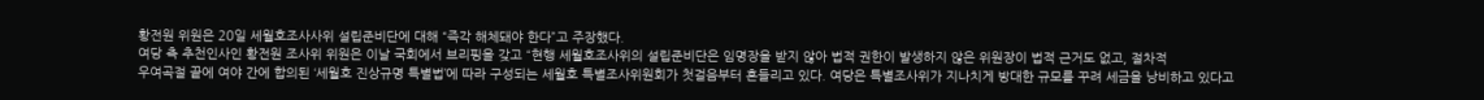황전원 위원은 20일 세월호조사사위 설립준비단에 대해 “즉각 해체돼야 한다”고 주장했다.
여당 측 추천인사인 황전원 조사위 위원은 이날 국회에서 브리핑을 갖고 “현행 세월호조사위의 설립준비단은 임명장을 받지 않아 법적 권한이 발생하지 않은 위원장이 법적 근거도 없고, 절차적
우여곡절 끝에 여야 간에 합의된 ‘세월호 진상규명 특별법’에 따라 구성되는 세월호 특별조사위원회가 첫걸음부터 흔들리고 있다. 여당은 특별조사위가 지나치게 방대한 규모를 꾸려 세금을 낭비하고 있다고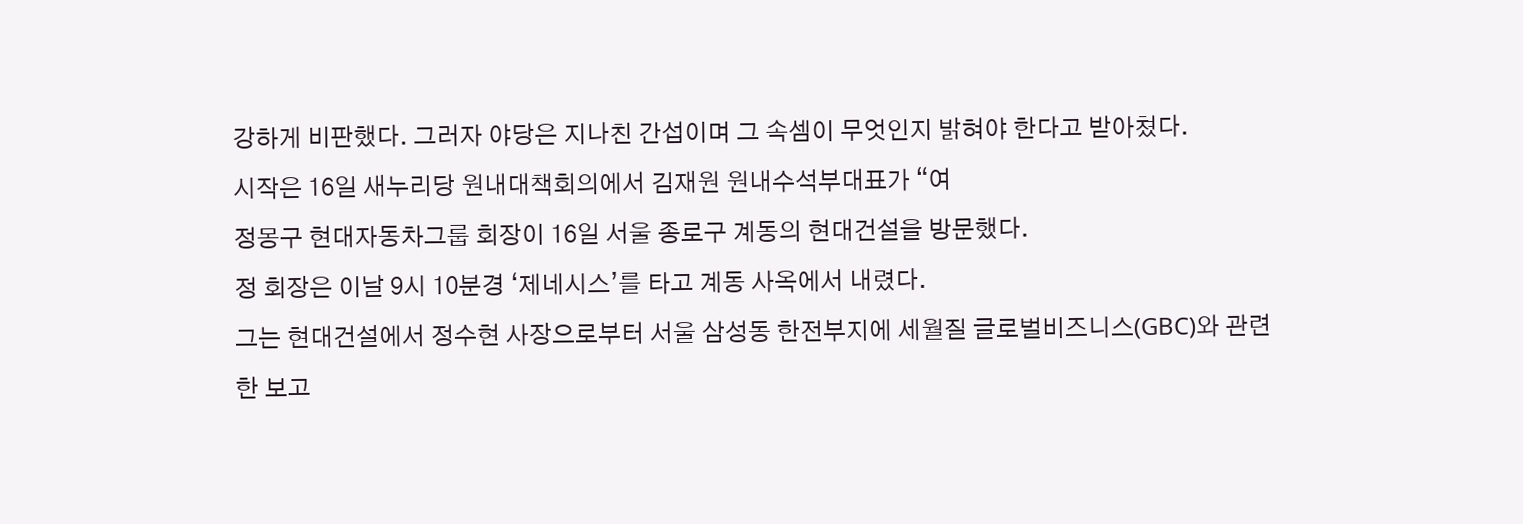강하게 비판했다. 그러자 야당은 지나친 간섭이며 그 속셈이 무엇인지 밝혀야 한다고 받아쳤다.
시작은 16일 새누리당 원내대책회의에서 김재원 원내수석부대표가 “여
정몽구 현대자동차그룹 회장이 16일 서울 종로구 계동의 현대건설을 방문했다.
정 회장은 이날 9시 10분경 ‘제네시스’를 타고 계동 사옥에서 내렸다.
그는 현대건설에서 정수현 사장으로부터 서울 삼성동 한전부지에 세월질 글로벌비즈니스(GBC)와 관련한 보고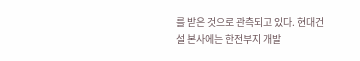를 받은 것으로 관측되고 있다. 현대건설 본사에는 한전부지 개발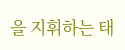을 지휘하는 태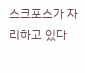스크포스가 자리하고 있다